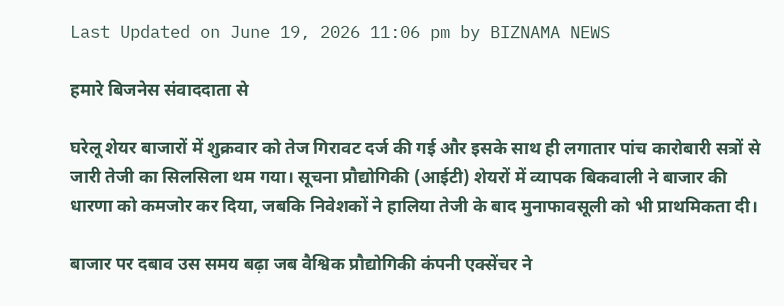Last Updated on June 19, 2026 11:06 pm by BIZNAMA NEWS

हमारे बिजनेस संवाददाता से

घरेलू शेयर बाजारों में शुक्रवार को तेज गिरावट दर्ज की गई और इसके साथ ही लगातार पांच कारोबारी सत्रों से जारी तेजी का सिलसिला थम गया। सूचना प्रौद्योगिकी (आईटी) शेयरों में व्यापक बिकवाली ने बाजार की धारणा को कमजोर कर दिया, जबकि निवेशकों ने हालिया तेजी के बाद मुनाफावसूली को भी प्राथमिकता दी।

बाजार पर दबाव उस समय बढ़ा जब वैश्विक प्रौद्योगिकी कंपनी एक्सेंचर ने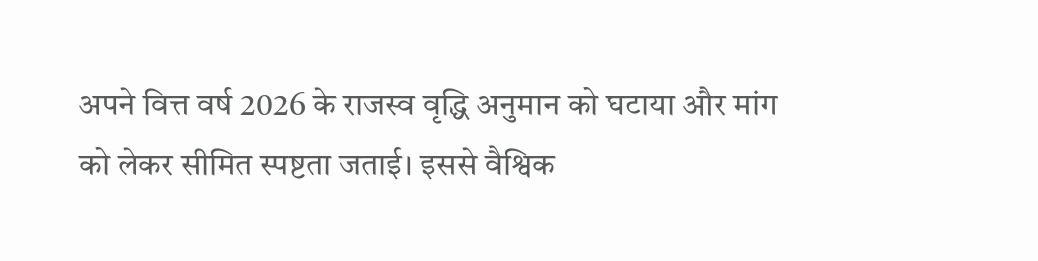अपने वित्त वर्ष 2026 के राजस्व वृद्धि अनुमान को घटाया और मांग को लेकर सीमित स्पष्टता जताई। इससे वैश्विक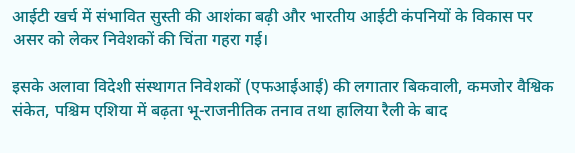आईटी खर्च में संभावित सुस्ती की आशंका बढ़ी और भारतीय आईटी कंपनियों के विकास पर असर को लेकर निवेशकों की चिंता गहरा गई।

इसके अलावा विदेशी संस्थागत निवेशकों (एफआईआई) की लगातार बिकवाली, कमजोर वैश्विक संकेत, पश्चिम एशिया में बढ़ता भू-राजनीतिक तनाव तथा हालिया रैली के बाद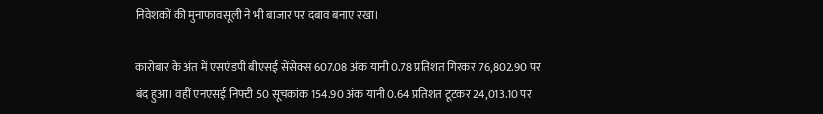निवेशकों की मुनाफावसूली ने भी बाजार पर दबाव बनाए रखा।

कारोबार के अंत में एसएंडपी बीएसई सेंसेक्स 607.08 अंक यानी 0.78 प्रतिशत गिरकर 76,802.90 पर बंद हुआ। वहीं एनएसई निफ्टी 50 सूचकांक 154.90 अंक यानी 0.64 प्रतिशत टूटकर 24,013.10 पर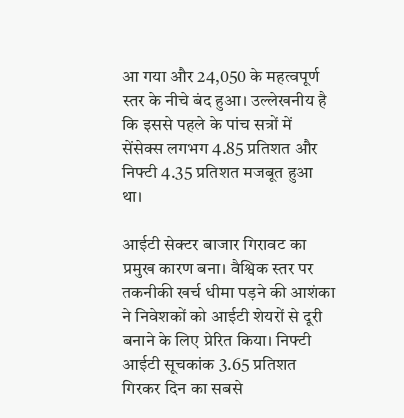आ गया और 24,050 के महत्वपूर्ण स्तर के नीचे बंद हुआ। उल्लेखनीय है कि इससे पहले के पांच सत्रों में सेंसेक्स लगभग 4.85 प्रतिशत और निफ्टी 4.35 प्रतिशत मजबूत हुआ था।

आईटी सेक्टर बाजार गिरावट का प्रमुख कारण बना। वैश्विक स्तर पर तकनीकी खर्च धीमा पड़ने की आशंका ने निवेशकों को आईटी शेयरों से दूरी बनाने के लिए प्रेरित किया। निफ्टी आईटी सूचकांक 3.65 प्रतिशत गिरकर दिन का सबसे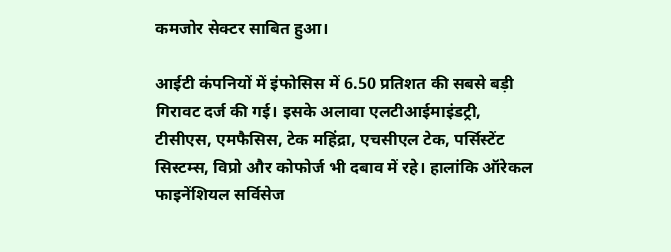कमजोर सेक्टर साबित हुआ।

आईटी कंपनियों में इंफोसिस में 6.50 प्रतिशत की सबसे बड़ी गिरावट दर्ज की गई। इसके अलावा एलटीआईमाइंडट्री, टीसीएस, एमफैसिस, टेक महिंद्रा, एचसीएल टेक, पर्सिस्टेंट सिस्टम्स, विप्रो और कोफोर्ज भी दबाव में रहे। हालांकि ऑरेकल फाइनेंशियल सर्विसेज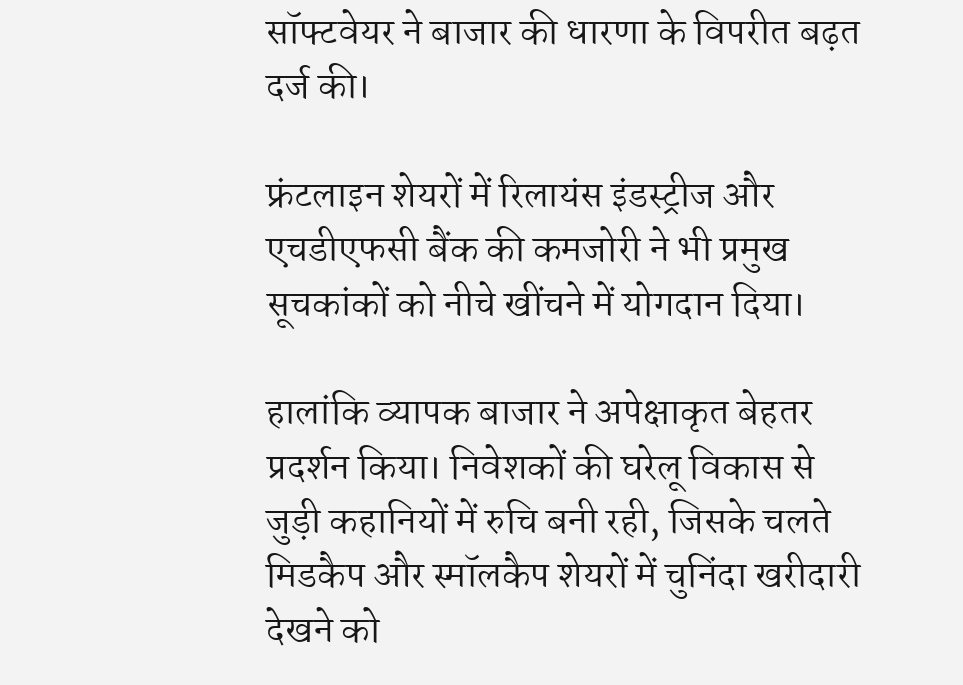सॉफ्टवेयर ने बाजार की धारणा के विपरीत बढ़त दर्ज की।

फ्रंटलाइन शेयरों में रिलायंस इंडस्ट्रीज और एचडीएफसी बैंक की कमजोरी ने भी प्रमुख सूचकांकों को नीचे खींचने में योगदान दिया।

हालांकि व्यापक बाजार ने अपेक्षाकृत बेहतर प्रदर्शन किया। निवेशकों की घरेलू विकास से जुड़ी कहानियों में रुचि बनी रही, जिसके चलते मिडकैप और स्मॉलकैप शेयरों में चुनिंदा खरीदारी देखने को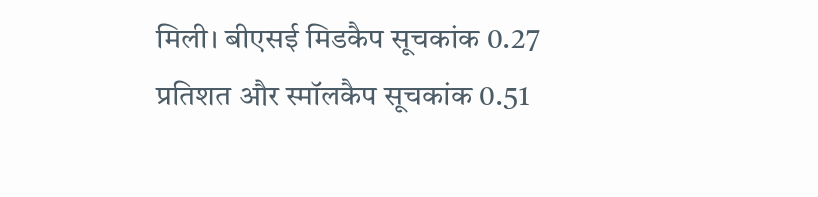मिली। बीएसई मिडकैप सूचकांक 0.27 प्रतिशत और स्मॉलकैप सूचकांक 0.51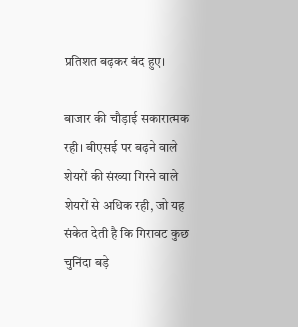प्रतिशत बढ़कर बंद हुए।

बाजार की चौड़ाई सकारात्मक रही। बीएसई पर बढ़ने वाले शेयरों की संख्या गिरने वाले शेयरों से अधिक रही, जो यह संकेत देती है कि गिरावट कुछ चुनिंदा बड़े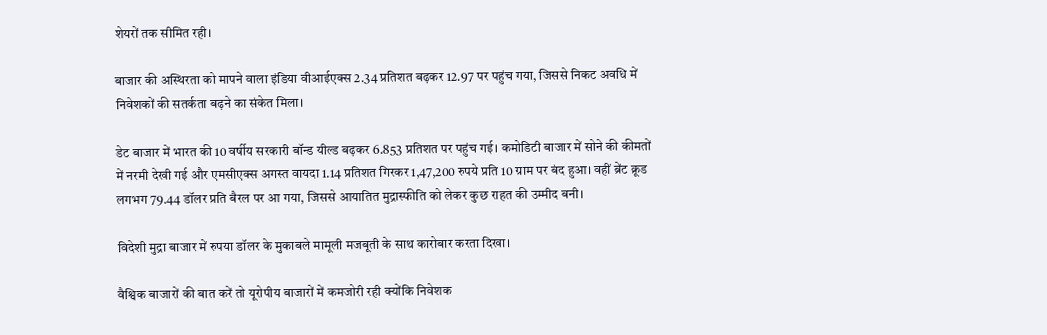शेयरों तक सीमित रही।

बाजार की अस्थिरता को मापने वाला इंडिया वीआईएक्स 2.34 प्रतिशत बढ़कर 12.97 पर पहुंच गया, जिससे निकट अवधि में निवेशकों की सतर्कता बढ़ने का संकेत मिला।

डेट बाजार में भारत की 10 वर्षीय सरकारी बॉन्ड यील्ड बढ़कर 6.853 प्रतिशत पर पहुंच गई। कमोडिटी बाजार में सोने की कीमतों में नरमी देखी गई और एमसीएक्स अगस्त वायदा 1.14 प्रतिशत गिरकर 1,47,200 रुपये प्रति 10 ग्राम पर बंद हुआ। वहीं ब्रेंट क्रूड लगभग 79.44 डॉलर प्रति बैरल पर आ गया, जिससे आयातित मुद्रास्फीति को लेकर कुछ राहत की उम्मीद बनी।

विदेशी मुद्रा बाजार में रुपया डॉलर के मुकाबले मामूली मजबूती के साथ कारोबार करता दिखा।

वैश्विक बाजारों की बात करें तो यूरोपीय बाजारों में कमजोरी रही क्योंकि निवेशक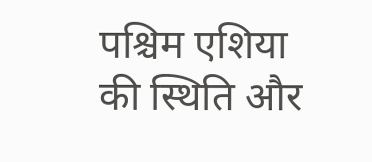पश्चिम एशिया की स्थिति और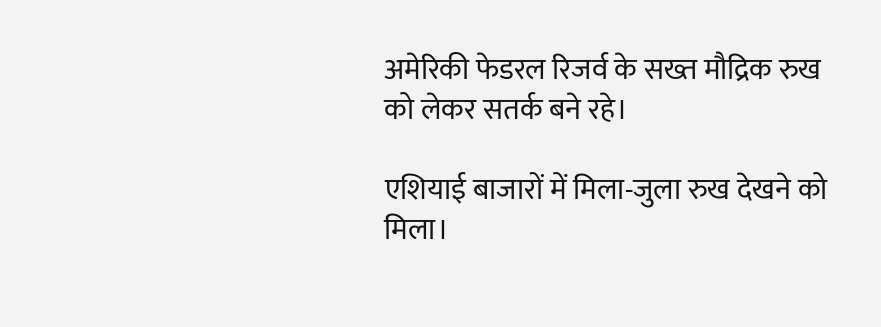अमेरिकी फेडरल रिजर्व के सख्त मौद्रिक रुख को लेकर सतर्क बने रहे।

एशियाई बाजारों में मिला-जुला रुख देखने को मिला।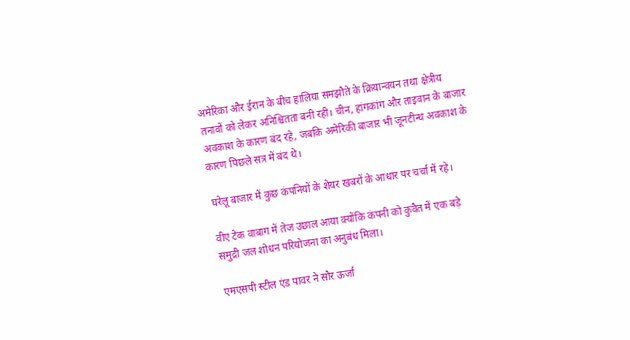अमेरिका और ईरान के बीच हालिया समझौते के क्रियान्वयन तथा क्षेत्रीय तनावों को लेकर अनिश्चितता बनी रही। चीन, हांगकांग और ताइवान के बाजार अवकाश के कारण बंद रहे, जबकि अमेरिकी बाजार भी जूनटीन्थ अवकाश के कारण पिछले सत्र में बंद थे।

घरेलू बाजार में कुछ कंपनियों के शेयर खबरों के आधार पर चर्चा में रहे।

वीए टेक वाबाग में तेज उछाल आया क्योंकि कंपनी को कुवैत में एक बड़े समुद्री जल शोधन परियोजना का अनुबंध मिला।

एमएसपी स्टील एंड पावर ने सौर ऊर्जा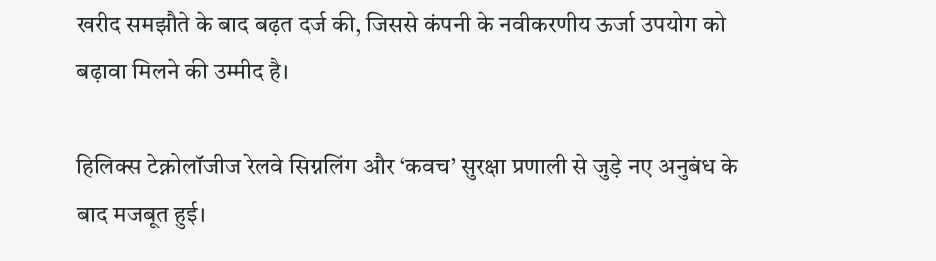खरीद समझौते के बाद बढ़त दर्ज की, जिससे कंपनी के नवीकरणीय ऊर्जा उपयोग को बढ़ावा मिलने की उम्मीद है।

हिलिक्स टेक्नोलॉजीज रेलवे सिग्नलिंग और ‘कवच’ सुरक्षा प्रणाली से जुड़े नए अनुबंध के बाद मजबूत हुई।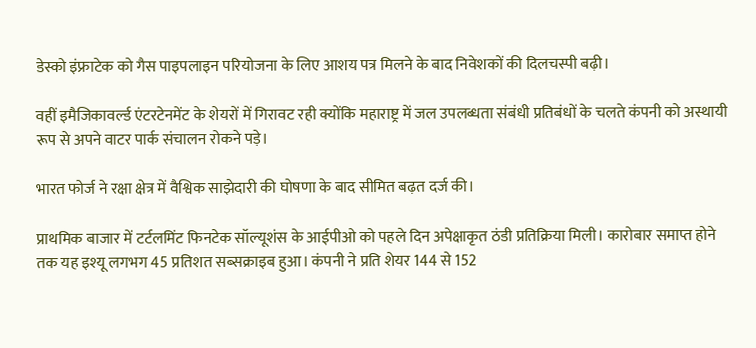डेस्को इंफ्राटेक को गैस पाइपलाइन परियोजना के लिए आशय पत्र मिलने के बाद निवेशकों की दिलचस्पी बढ़ी।

वहीं इमैजिकावर्ल्ड एंटरटेनमेंट के शेयरों में गिरावट रही क्योंकि महाराष्ट्र में जल उपलब्धता संबंधी प्रतिबंधों के चलते कंपनी को अस्थायी रूप से अपने वाटर पार्क संचालन रोकने पड़े।

भारत फोर्ज ने रक्षा क्षेत्र में वैश्विक साझेदारी की घोषणा के बाद सीमित बढ़त दर्ज की।

प्राथमिक बाजार में टर्टलमिंट फिनटेक सॉल्यूशंस के आईपीओ को पहले दिन अपेक्षाकृत ठंडी प्रतिक्रिया मिली। कारोबार समाप्त होने तक यह इश्यू लगभग 45 प्रतिशत सब्सक्राइब हुआ। कंपनी ने प्रति शेयर 144 से 152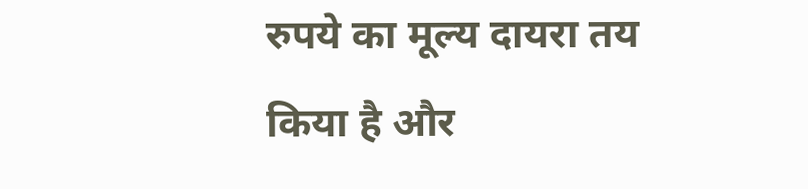रुपये का मूल्य दायरा तय किया है और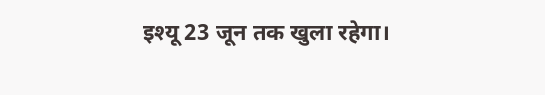इश्यू 23 जून तक खुला रहेगा।